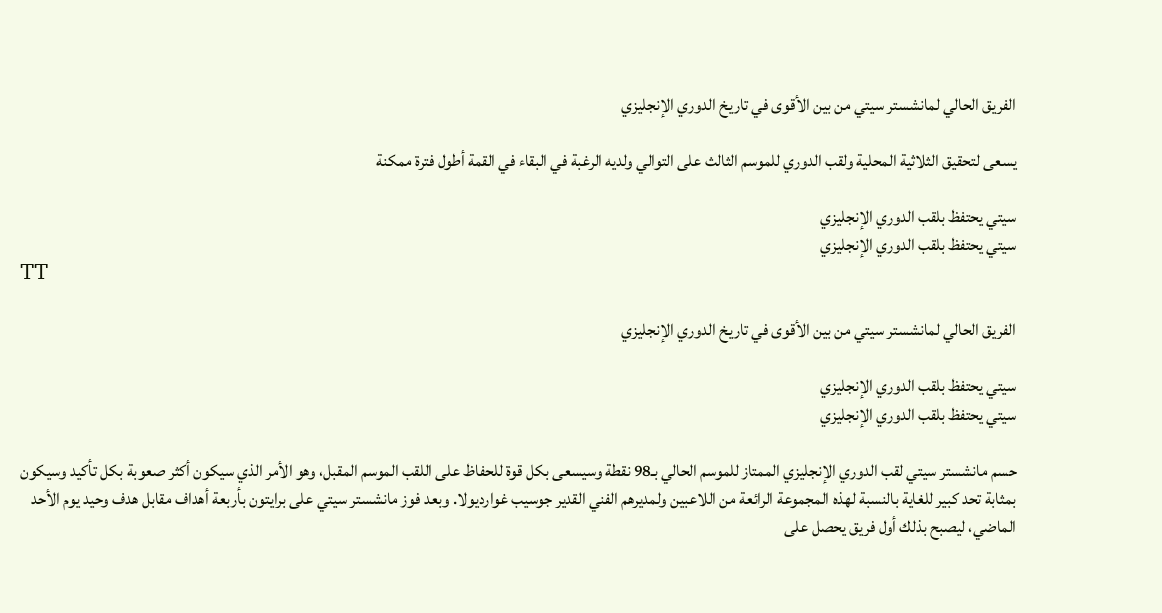الفريق الحالي لمانشستر سيتي من بين الأقوى في تاريخ الدوري الإنجليزي

يسعى لتحقيق الثلاثية المحلية ولقب الدوري للموسم الثالث على التوالي ولديه الرغبة في البقاء في القمة أطول فترة ممكنة

سيتي يحتفظ بلقب الدوري الإنجليزي
سيتي يحتفظ بلقب الدوري الإنجليزي
TT

الفريق الحالي لمانشستر سيتي من بين الأقوى في تاريخ الدوري الإنجليزي

سيتي يحتفظ بلقب الدوري الإنجليزي
سيتي يحتفظ بلقب الدوري الإنجليزي

حسم مانشستر سيتي لقب الدوري الإنجليزي الممتاز للموسم الحالي بـ98 نقطة وسيسعى بكل قوة للحفاظ على اللقب الموسم المقبل، وهو الأمر الذي سيكون أكثر صعوبة بكل تأكيد وسيكون بمثابة تحد كبير للغاية بالنسبة لهذه المجموعة الرائعة من اللاعبين ولمديرهم الفني القدير جوسيب غوارديولا. وبعد فوز مانشستر سيتي على برايتون بأربعة أهداف مقابل هدف وحيد يوم الأحد الماضي، ليصبح بذلك أول فريق يحصل على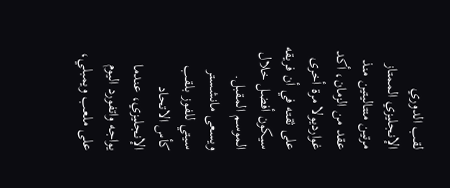لقب الدوري الإنجليزي الممتاز مرتين متتاليتين منذ عقد من الزمان، أكد غوارديولا مرة أخرى على ثقته في أن فريقه سيكون أفضل خلال الموسم المقبل. ويسعى مانشستر سيتي للفوز بلقب كأس الاتحاد الإنجليزي، عندما يواجه واتفورد اليوم على ملعب ويمبلي،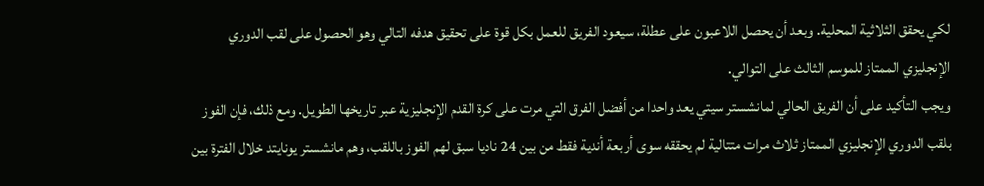لكي يحقق الثلاثية المحلية. وبعد أن يحصل اللاعبون على عطلة، سيعود الفريق للعمل بكل قوة على تحقيق هدفه التالي وهو الحصول على لقب الدوري الإنجليزي الممتاز للموسم الثالث على التوالي.
ويجب التأكيد على أن الفريق الحالي لمانشستر سيتي يعد واحدا من أفضل الفرق التي مرت على كرة القدم الإنجليزية عبر تاريخها الطويل. ومع ذلك، فإن الفوز بلقب الدوري الإنجليزي الممتاز ثلاث مرات متتالية لم يحققه سوى أربعة أندية فقط من بين 24 ناديا سبق لهم الفوز باللقب، وهم مانشستر يونايتد خلال الفترة بين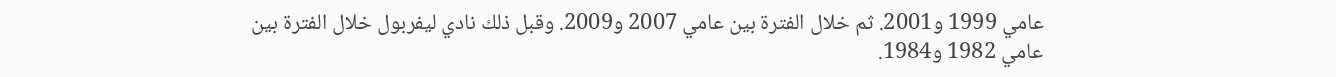عامي 1999 و2001. ثم خلال الفترة بين عامي 2007 و2009. وقبل ذلك نادي ليفربول خلال الفترة بين عامي 1982 و1984.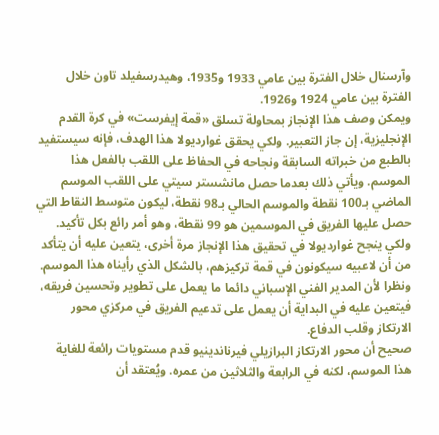وآرسنال خلال الفترة بين عامي 1933 و1935، وهيدرسفيلد تاون خلال الفترة بين عامي 1924 و1926.
ويمكن وصف هذا الإنجاز بمحاولة تسلق «قمة إيفرست» في كرة القدم الإنجليزية، إن جاز التعبير. ولكي يحقق غوارديولا هذا الهدف، فإنه سيستفيد بالطبع من خبراته السابقة ونجاحه في الحفاظ على اللقب بالفعل هذا الموسم. ويأتي ذلك بعدما حصل مانشستر سيتي على اللقب الموسم الماضي بـ100 نقطة والموسم الحالي بـ98 نقطة، ليكون متوسط النقاط التي حصل عليها الفريق في الموسمين هو 99 نقطة، وهو أمر رائع بكل تأكيد. ولكي ينجح غوارديولا في تحقيق هذا الإنجاز مرة أخرى، يتعين عليه أن يتأكد من أن لاعبيه سيكونون في قمة تركيزهم، بالشكل الذي رأيناه هذا الموسم. ونظرا لأن المدير الفني الإسباني دائما ما يعمل على تطوير وتحسين فريقه، فيتعين عليه في البداية أن يعمل على تدعيم الفريق في مركزي محور الارتكاز وقلب الدفاع.
صحيح أن محور الارتكاز البرازيلي فيرناندينيو قدم مستويات رائعة للغاية هذا الموسم، لكنه في الرابعة والثلاثين من عمره. ويُعتقد أن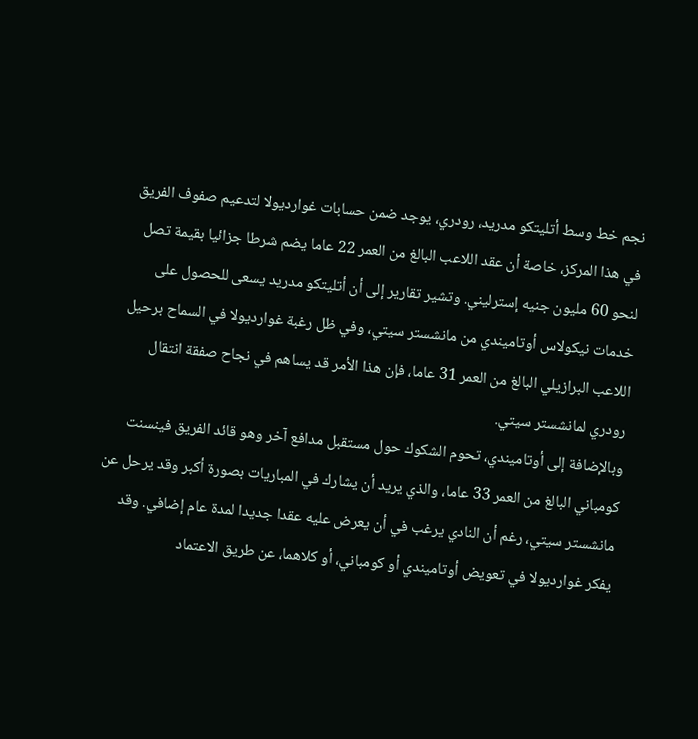نجم خط وسط أتليتكو مدريد، رودري، يوجد ضمن حسابات غوارديولا لتدعيم صفوف الفريق في هذا المركز، خاصة أن عقد اللاعب البالغ من العمر 22 عاما يضم شرطا جزائيا بقيمة تصل لنحو 60 مليون جنيه إسترليني. وتشير تقارير إلى أن أتليتكو مدريد يسعى للحصول على خدمات نيكولاس أوتاميندي من مانشستر سيتي، وفي ظل رغبة غوارديولا في السماح برحيل اللاعب البرازيلي البالغ من العمر 31 عاما، فإن هذا الأمر قد يساهم في نجاح صفقة انتقال رودري لمانشستر سيتي.
وبالإضافة إلى أوتاميندي، تحوم الشكوك حول مستقبل مدافع آخر وهو قائد الفريق فينسنت كومباني البالغ من العمر 33 عاما، والذي يريد أن يشارك في المباريات بصورة أكبر وقد يرحل عن مانشستر سيتي، رغم أن النادي يرغب في أن يعرض عليه عقدا جديدا لمدة عام إضافي. وقد يفكر غوارديولا في تعويض أوتاميندي أو كومباني، أو كلاهما، عن طريق الاعتماد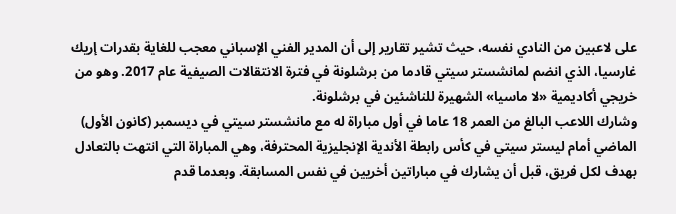على لاعبين من النادي نفسه، حيث تشير تقارير إلى أن المدير الفني الإسباني معجب للغاية بقدرات إريك غارسيا، الذي انضم لمانشستر سيتي قادما من برشلونة في فترة الانتقالات الصيفية عام 2017. وهو من خريجي أكاديمية «لا ماسيا» الشهيرة للناشئين في برشلونة.
وشارك اللاعب البالغ من العمر 18 عاما في أول مباراة له مع مانشستر سيتي في ديسمبر (كانون الأول) الماضي أمام ليستر سيتي في كأس رابطة الأندية الإنجليزية المحترفة، وهي المباراة التي انتهت بالتعادل بهدف لكل فريق، قبل أن يشارك في مباراتين أخريين في نفس المسابقة. وبعدما قدم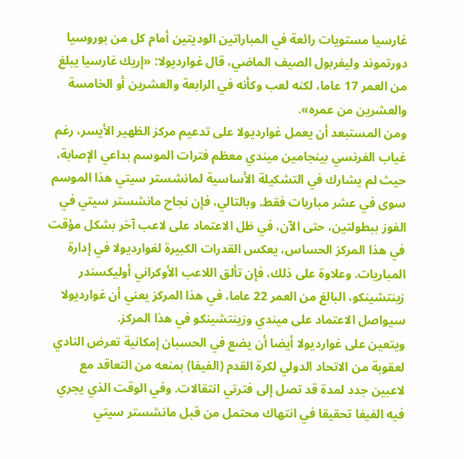غارسيا مستويات رائعة في المباراتين الوديتين أمام كل من بوروسيا دورتموند وليفربول الصيف الماضي، قال غوارديولا: «إريك غارسيا يبلغ من العمر 17 عاما، لكنه لعب وكأنه في الرابعة والعشرين أو الخامسة والعشرين من عمره».
ومن المستبعد أن يعمل غوارديولا على تدعيم مركز الظهير الأيسر، رغم غياب الفرنسي بينجامين ميندي معظم فترات الموسم بداعي الإصابة، حيث لم يشارك في التشكيلة الأساسية لمانشستر سيتي هذا الموسم سوى في عشر مباريات فقط. وبالتالي، فإن نجاح مانشستر سيتي في الفوز ببطولتين، حتى الآن، في ظل الاعتماد على لاعب آخر بشكل مؤقت في هذا المركز الحساس، يعكس القدرات الكبيرة لغوارديولا في إدارة المباريات. وعلاوة على ذلك، فإن تألق اللاعب الأوكراني أوليكسندر زينتشينكو، البالغ من العمر 22 عاما، في هذا المركز يعني أن غوارديولا سيواصل الاعتماد على ميندي وزينتشينكو في هذا المركز.
ويتعين على غوارديولا أيضا أن يضع في الحسبان إمكانية تعرض النادي لعقوبة من الاتحاد الدولي لكرة القدم (الفيفا) بمنعه من التعاقد مع لاعبين جدد لمدة قد تصل إلى فترتي انتقالات. وفي الوقت الذي يجري فيه الفيفا تحقيقا في انتهاك محتمل من قبل مانشستر سيتي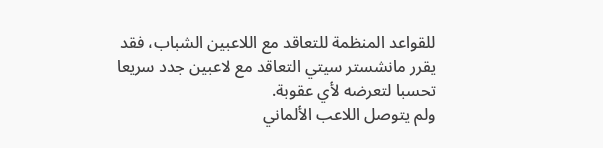للقواعد المنظمة للتعاقد مع اللاعبين الشباب، فقد يقرر مانشستر سيتي التعاقد مع لاعبين جدد سريعا تحسبا لتعرضه لأي عقوبة.
ولم يتوصل اللاعب الألماني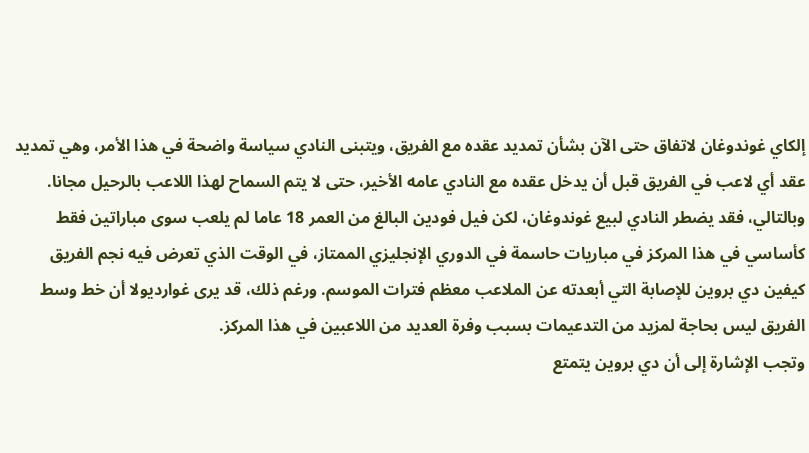إلكاي غوندوغان لاتفاق حتى الآن بشأن تمديد عقده مع الفريق، ويتبنى النادي سياسة واضحة في هذا الأمر، وهي تمديد عقد أي لاعب في الفريق قبل أن يدخل عقده مع النادي عامه الأخير، حتى لا يتم السماح لهذا اللاعب بالرحيل مجانا. وبالتالي، فقد يضطر النادي لبيع غوندوغان، لكن فيل فودين البالغ من العمر 18 عاما لم يلعب سوى مباراتين فقط كأساسي في هذا المركز في مباريات حاسمة في الدوري الإنجليزي الممتاز، في الوقت الذي تعرض فيه نجم الفريق كيفين دي بروين للإصابة التي أبعدته عن الملاعب معظم فترات الموسم. ورغم ذلك، قد يرى غوارديولا أن خط وسط الفريق ليس بحاجة لمزيد من التدعيمات بسبب وفرة العديد من اللاعبين في هذا المركز.
وتجب الإشارة إلى أن دي بروين يتمتع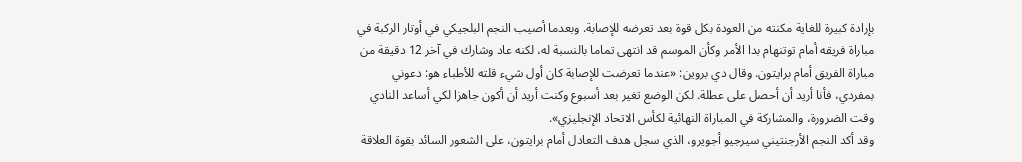بإرادة كبيرة للغاية مكنته من العودة بكل قوة بعد تعرضه للإصابة. وبعدما أصيب النجم البلجيكي في أوتار الركبة في مباراة فريقه أمام توتنهام بدا الأمر وكأن الموسم قد انتهى تماما بالنسبة له، لكنه عاد وشارك في آخر 12 دقيقة من مباراة الفريق أمام برايتون. وقال دي بروين: «عندما تعرضت للإصابة كان أول شيء قلته للأطباء هو: دعوني بمفردي، فأنا أريد أن أحصل على عطلة. لكن الوضع تغير بعد أسبوع وكنت أريد أن أكون جاهزا لكي أساعد النادي وقت الضرورة، والمشاركة في المباراة النهائية لكأس الاتحاد الإنجليزي».
وقد أكد النجم الأرجنتيني سيرجيو أجويرو، الذي سجل هدف التعادل أمام برايتون، على الشعور السائد بقوة العلاقة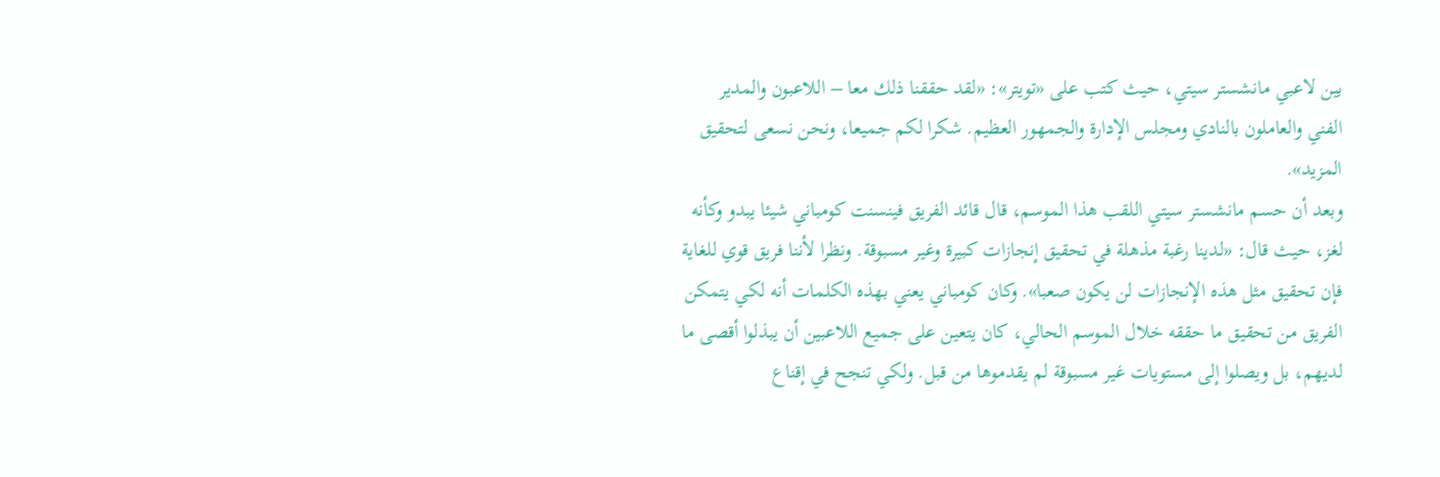بين لاعبي مانشستر سيتي، حيث كتب على «تويتر»: «لقد حققنا ذلك معا – اللاعبون والمدير الفني والعاملون بالنادي ومجلس الإدارة والجمهور العظيم. شكرا لكم جميعا، ونحن نسعى لتحقيق المزيد».
وبعد أن حسم مانشستر سيتي اللقب هذا الموسم، قال قائد الفريق فينسنت كومباني شيئا يبدو وكأنه لغز، حيث قال: «لدينا رغبة مذهلة في تحقيق إنجازات كبيرة وغير مسبوقة. ونظرا لأننا فريق قوي للغاية فإن تحقيق مثل هذه الإنجازات لن يكون صعبا». وكان كومباني يعني بهذه الكلمات أنه لكي يتمكن الفريق من تحقيق ما حققه خلال الموسم الحالي، كان يتعين على جميع اللاعبين أن يبذلوا أقصى ما لديهم، بل ويصلوا إلى مستويات غير مسبوقة لم يقدموها من قبل. ولكي تنجح في إقناع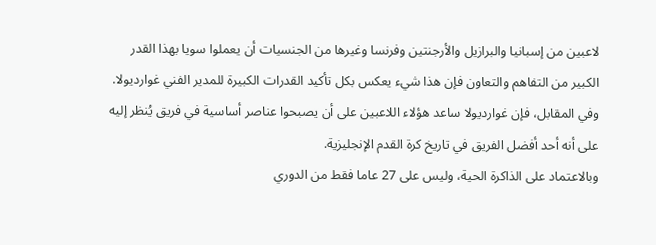لاعبين من إسبانيا والبرازيل والأرجنتين وفرنسا وغيرها من الجنسيات أن يعملوا سويا بهذا القدر الكبير من التفاهم والتعاون فإن هذا شيء يعكس بكل تأكيد القدرات الكبيرة للمدير الفني غوارديولا. وفي المقابل، فإن غوارديولا ساعد هؤلاء اللاعبين على أن يصبحوا عناصر أساسية في فريق يُنظر إليه على أنه أحد أفضل الفريق في تاريخ كرة القدم الإنجليزية.
وبالاعتماد على الذاكرة الحية، وليس على 27 عاما فقط من الدوري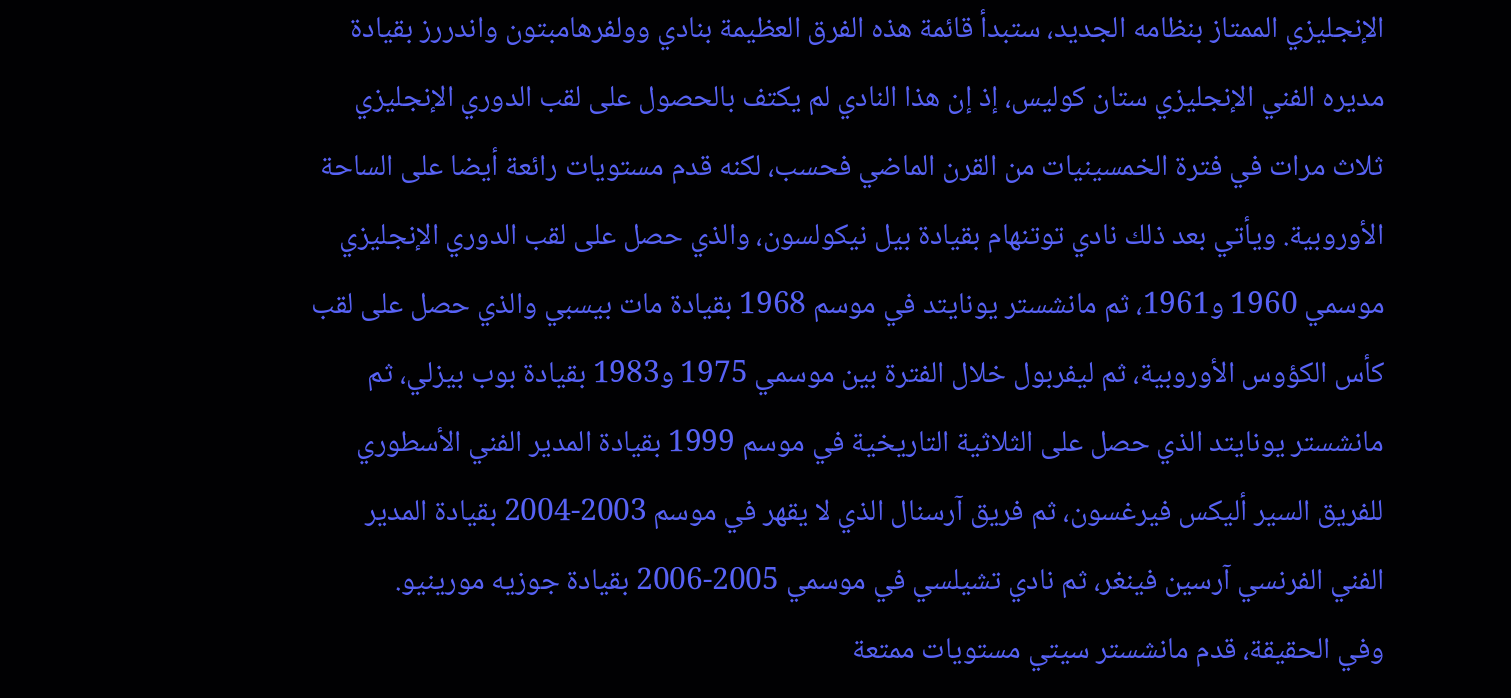الإنجليزي الممتاز بنظامه الجديد، ستبدأ قائمة هذه الفرق العظيمة بنادي وولفرهامبتون واندررز بقيادة مديره الفني الإنجليزي ستان كوليس، إذ إن هذا النادي لم يكتف بالحصول على لقب الدوري الإنجليزي ثلاث مرات في فترة الخمسينيات من القرن الماضي فحسب، لكنه قدم مستويات رائعة أيضا على الساحة الأوروبية. ويأتي بعد ذلك نادي توتنهام بقيادة بيل نيكولسون، والذي حصل على لقب الدوري الإنجليزي موسمي 1960 و1961، ثم مانشستر يونايتد في موسم 1968 بقيادة مات بيسبي والذي حصل على لقب كأس الكؤوس الأوروبية، ثم ليفربول خلال الفترة بين موسمي 1975 و1983 بقيادة بوب بيزلي، ثم مانشستر يونايتد الذي حصل على الثلاثية التاريخية في موسم 1999 بقيادة المدير الفني الأسطوري للفريق السير أليكس فيرغسون، ثم فريق آرسنال الذي لا يقهر في موسم 2003-2004 بقيادة المدير الفني الفرنسي آرسين فينغر، ثم نادي تشيلسي في موسمي 2005-2006 بقيادة جوزيه مورينيو.
وفي الحقيقة، قدم مانشستر سيتي مستويات ممتعة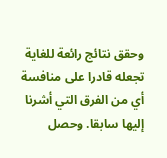وحقق نتائج رائعة للغاية تجعله قادرا على منافسة أي من الفرق التي أشرنا إليها سابقا. وحصل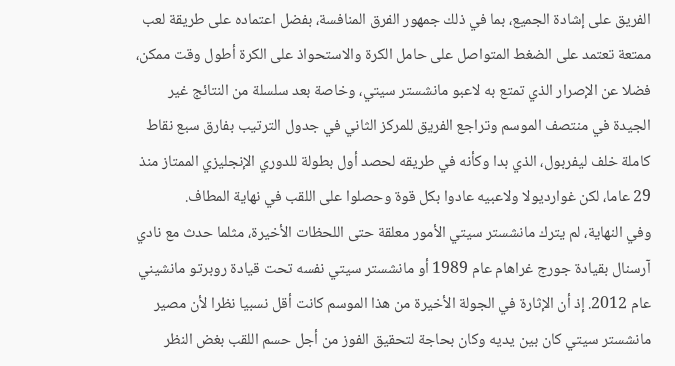الفريق على إشادة الجميع، بما في ذلك جمهور الفرق المنافسة، بفضل اعتماده على طريقة لعب ممتعة تعتمد على الضغط المتواصل على حامل الكرة والاستحواذ على الكرة أطول وقت ممكن، فضلا عن الإصرار الذي تمتع به لاعبو مانشستر سيتي، وخاصة بعد سلسلة من النتائج غير الجيدة في منتصف الموسم وتراجع الفريق للمركز الثاني في جدول الترتيب بفارق سبع نقاط كاملة خلف ليفربول، الذي بدا وكأنه في طريقه لحصد أول بطولة للدوري الإنجليزي الممتاز منذ 29 عاما، لكن غوارديولا ولاعبيه عادوا بكل قوة وحصلوا على اللقب في نهاية المطاف.
وفي النهاية، لم يترك مانشستر سيتي الأمور معلقة حتى اللحظات الأخيرة، مثلما حدث مع نادي آرسنال بقيادة جورج غراهام عام 1989 أو مانشستر سيتي نفسه تحت قيادة روبرتو مانشيني عام 2012. إذ أن الإثارة في الجولة الأخيرة من هذا الموسم كانت أقل نسبيا نظرا لأن مصير مانشستر سيتي كان بين يديه وكان بحاجة لتحقيق الفوز من أجل حسم اللقب بغض النظر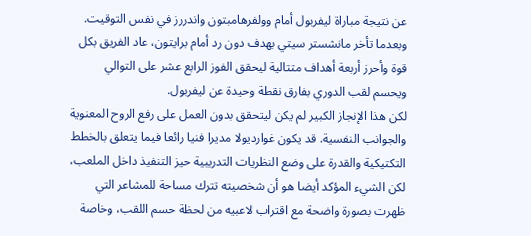عن نتيجة مباراة ليفربول أمام وولفرهامبتون واندررز في نفس التوقيت. وبعدما تأخر مانشستر سيتي بهدف دون رد أمام برايتون، عاد الفريق بكل قوة وأحرز أربعة أهداف متتالية ليحقق الفوز الرابع عشر على التوالي ويحسم لقب الدوري بفارق نقطة وحيدة عن ليفربول.
لكن هذا الإنجاز الكبير لم يكن ليتحقق بدون العمل على رفع الروح المعنوية والجوانب النفسية. قد يكون غوارديولا مديرا فنيا رائعا فيما يتعلق بالخطط التكتيكية والقدرة على وضع النظريات التدريبية حيز التنفيذ داخل الملعب، لكن الشيء المؤكد أيضا هو أن شخصيته تترك مساحة للمشاعر التي ظهرت بصورة واضحة مع اقتراب لاعبيه من لحظة حسم اللقب، وخاصة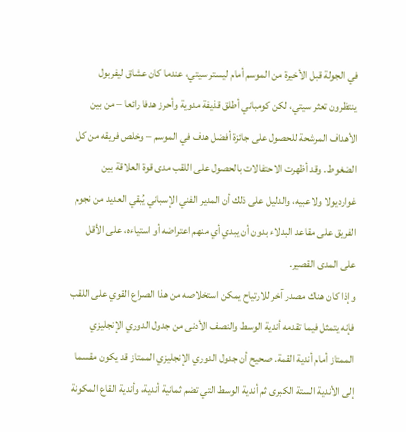في الجولة قبل الأخيرة من الموسم أمام ليستر سيتي، عندما كان عشاق ليفربول ينتظرون تعثر سيتي، لكن كومباني أطلق قذيفة مدوية وأحرز هدفا رائعا – من بين الأهداف المرشحة للحصول على جائزة أفضل هدف في الموسم – وخلص فريقه من كل الضغوط. وقد أظهرت الاحتفالات بالحصول على اللقب مدى قوة العلاقة بين غوارديولا ولاعبيه، والدليل على ذلك أن المدير الفني الإسباني يُبقي العديد من نجوم الفريق على مقاعد البدلاء بدون أن يبدي أي منهم اعتراضه أو استياءه، على الأقل على المدى القصير.
وإذا كان هناك مصدر آخر للارتياح يمكن استخلاصه من هذا الصراع القوي على اللقب فإنه يتمثل فيما تقدمه أندية الوسط والنصف الأدنى من جدول الدوري الإنجليزي الممتاز أمام أندية القمة. صحيح أن جدول الدوري الإنجليزي الممتاز قد يكون مقسما إلى الأندية الستة الكبرى ثم أندية الوسط التي تضم ثمانية أندية، وأندية القاع المكونة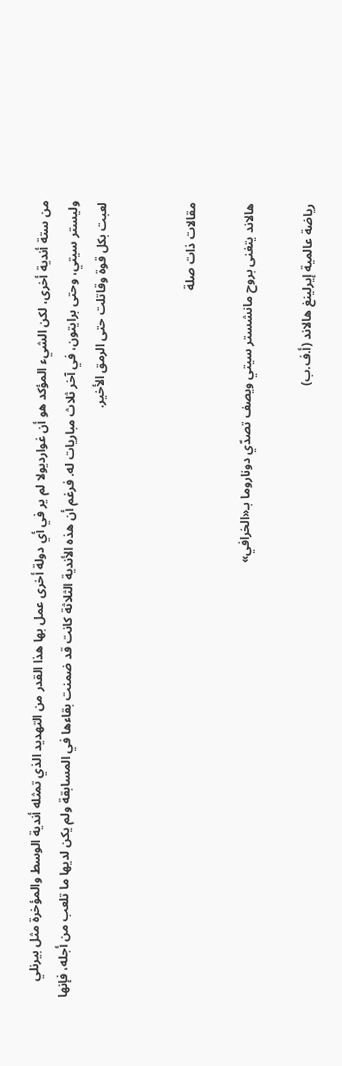من ستة أندية أخرى، لكن الشيء المؤكد هو أن غوارديولا لم ير في أي دولة أخرى عمل بها هذا القدر من التهديد الذي تمثله أندية الوسط والمؤخرة مثل بيرنلي وليستر سيتي، وحتى برايتون، في آخر ثلاث مباريات له. فرغم أن هذه الأندية الثلاثة كانت قد ضمنت بقاءها في المسابقة ولم يكن لديها ما تلعب من أجله، فإنها لعبت بكل قوة وقاتلت حتى الرمق الأخير.


مقالات ذات صلة

هالاند يتغنى بروح مانشستر سيتي ويصف تصدّي دوناروما بـ«الخرافي»

رياضة عالمية إيرلينغ هالاند (أ.ف.ب)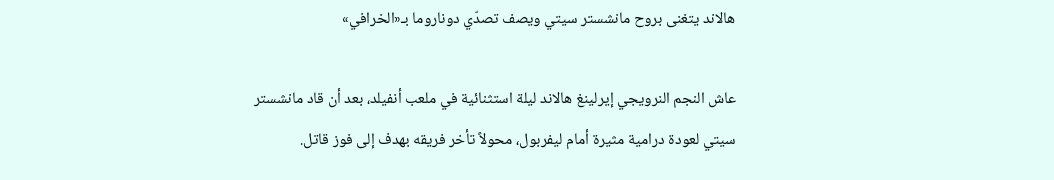هالاند يتغنى بروح مانشستر سيتي ويصف تصدّي دوناروما بـ«الخرافي»

عاش النجم النرويجي إيرلينغ هالاند ليلة استثنائية في ملعب أنفيلد، بعد أن قاد مانشستر سيتي لعودة درامية مثيرة أمام ليفربول، محولاً تأخر فريقه بهدف إلى فوز قاتل.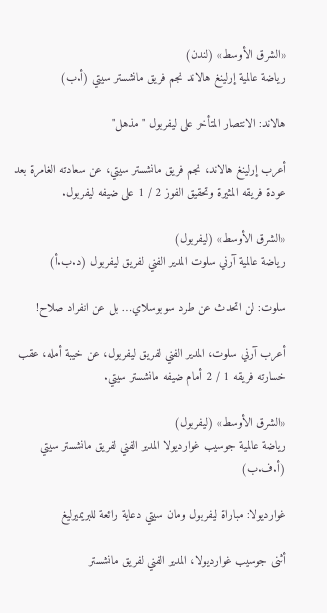«الشرق الأوسط» (لندن)
رياضة عالمية إرلينغ هالاند نجم فريق مانشستر سيتي (أ.ب)

هالاند: الانتصار المتأخر على ليفربول "مذهل"

أعرب إرلينغ هالاند، نجم فريق مانشستر سيتي، عن سعادته الغامرة بعد عودة فريقه المثيرة وتحقيق الفوز 2 / 1 على ضيفه ليفربول.

«الشرق الأوسط» (ليفربول)
رياضة عالمية آرني سلوت المدير الفني لفريق ليفربول (د.ب.أ)

سلوت: لن اتحدث عن طرد سوبوسلاي… بل عن انفراد صلاح!

أعرب آرني سلوت، المدير الفني لفريق ليفربول، عن خيبة أمله، عقب خسارته فريقه 1 / 2 أمام ضيفه مانشستر سيتي.

«الشرق الأوسط» (ليفربول)
رياضة عالمية جوسيب غوارديولا المدير الفني لفريق مانشستر سيتي (أ.ف.ب)

غوارديولا: مباراة ليفربول ومان سيتي دعاية رائعة للبريميرليغ

أثنى جوسيب غوارديولا، المدير الفني لفريق مانشستر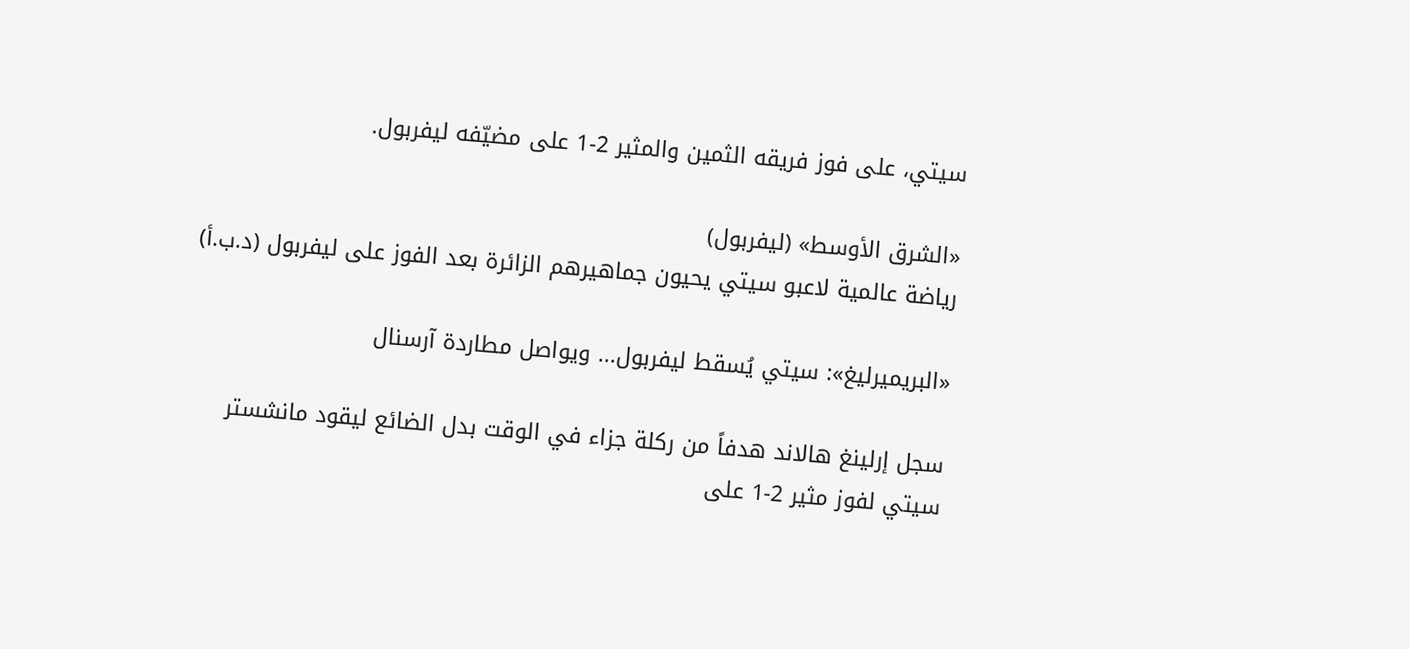سيتي، على فوز فريقه الثمين والمثير 2-1 على مضيّفه ليفربول.

«الشرق الأوسط» (ليفربول)
رياضة عالمية لاعبو سيتي يحيون جماهيرهم الزائرة بعد الفوز على ليفربول (د.ب.أ)

«البريميرليغ»: سيتي يُسقط ليفربول... ويواصل مطاردة آرسنال

سجل إرلينغ هالاند هدفاً من ركلة جزاء في الوقت بدل الضائع ليقود مانشستر سيتي لفوز مثير 2-1 على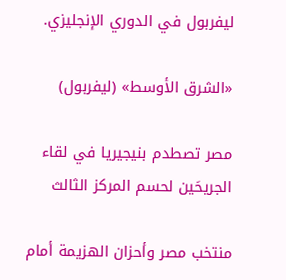ليفربول في الدوري الإنجليزي.

«الشرق الأوسط» (ليفربول)

مصر تصطدم بنيجيريا في لقاء الجريحَين لحسم المركز الثالث

منتخب مصر وأحزان الهزيمة أمام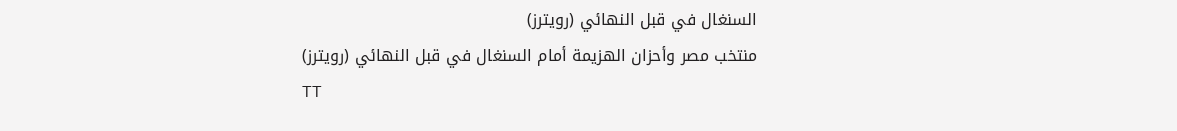السنغال في قبل النهائي (رويترز)
منتخب مصر وأحزان الهزيمة أمام السنغال في قبل النهائي (رويترز)
TT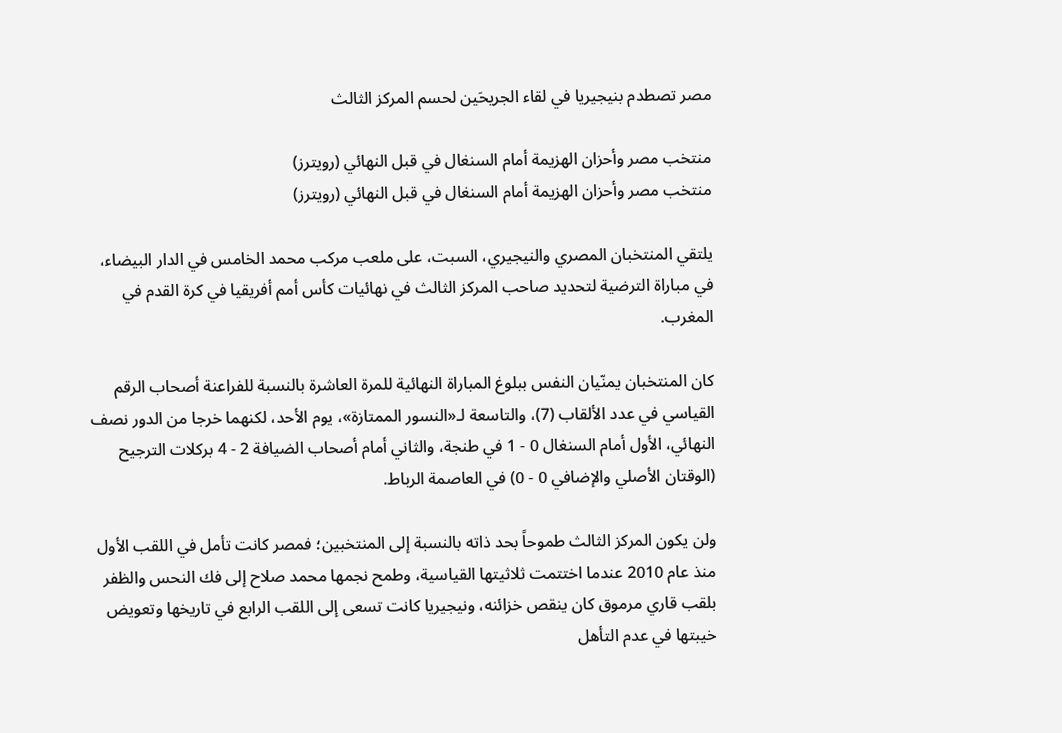مصر تصطدم بنيجيريا في لقاء الجريحَين لحسم المركز الثالث

منتخب مصر وأحزان الهزيمة أمام السنغال في قبل النهائي (رويترز)
منتخب مصر وأحزان الهزيمة أمام السنغال في قبل النهائي (رويترز)

يلتقي المنتخبان المصري والنيجيري، السبت، على ملعب مركب محمد الخامس في الدار البيضاء، في مباراة الترضية لتحديد صاحب المركز الثالث في نهائيات كأس أمم أفريقيا في كرة القدم في المغرب.

كان المنتخبان يمنّيان النفس ببلوغ المباراة النهائية للمرة العاشرة بالنسبة للفراعنة أصحاب الرقم القياسي في عدد الألقاب (7)، والتاسعة لـ«النسور الممتازة»، يوم الأحد، لكنهما خرجا من الدور نصف النهائي، الأول أمام السنغال 0 - 1 في طنجة، والثاني أمام أصحاب الضيافة 2 - 4 بركلات الترجيح (الوقتان الأصلي والإضافي 0 - 0) في العاصمة الرباط.

ولن يكون المركز الثالث طموحاً بحد ذاته بالنسبة إلى المنتخبين؛ فمصر كانت تأمل في اللقب الأول منذ عام 2010 عندما اختتمت ثلاثيتها القياسية، وطمح نجمها محمد صلاح إلى فك النحس والظفر بلقب قاري مرموق كان ينقص خزائنه، ونيجيريا كانت تسعى إلى اللقب الرابع في تاريخها وتعويض خيبتها في عدم التأهل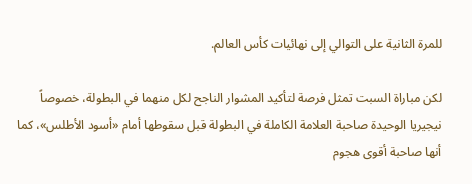للمرة الثانية على التوالي إلى نهائيات كأس العالم.

لكن مباراة السبت تمثل فرصة لتأكيد المشوار الناجح لكل منهما في البطولة، خصوصاً نيجيريا الوحيدة صاحبة العلامة الكاملة في البطولة قبل سقوطها أمام «أسود الأطلس»، كما أنها صاحبة أقوى هجوم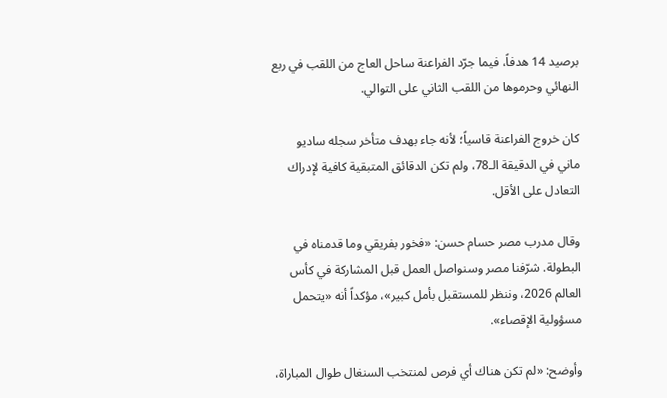برصيد 14 هدفاً، فيما جرّد الفراعنة ساحل العاج من اللقب في ربع النهائي وحرموها من اللقب الثاني على التوالي.

كان خروج الفراعنة قاسياً؛ لأنه جاء بهدف متأخر سجله ساديو ماني في الدقيقة الـ78، ولم تكن الدقائق المتبقية كافية لإدراك التعادل على الأقل.

وقال مدرب مصر حسام حسن: «فخور بفريقي وما قدمناه في البطولة. شرّفنا مصر وسنواصل العمل قبل المشاركة في كأس العالم 2026، وننظر للمستقبل بأمل كبير»، مؤكداً أنه «يتحمل مسؤولية الإقصاء».

وأوضح: «لم تكن هناك أي فرص لمنتخب السنغال طوال المباراة،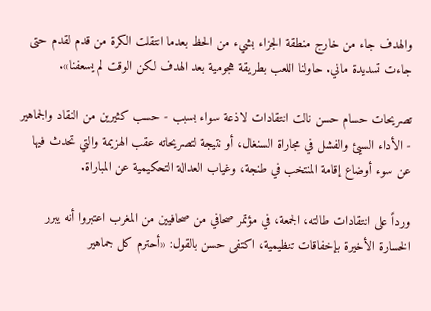والهدف جاء من خارج منطقة الجزاء بشيء من الحظ بعدما انتقلت الكرة من قدم لقدم حتى جاءت تسديدة ماني. حاولنا اللعب بطريقة هجومية بعد الهدف لكن الوقت لم يسعفنا».

تصريحات حسام حسن نالت انتقادات لاذعة سواء بسبب - حسب كثيرين من النقاد والجماهير - الأداء السيئ والفشل في مجاراة السنغال، أو نتيجة لتصريحاته عقب الهزيمة والتي تحدث فيها عن سوء أوضاع إقامة المنتخب في طنجة، وغياب العدالة التحكيمية عن المباراة.

ورداً على انتقادات طالته، الجمعة، في مؤتمر صحافي من صحافيين من المغرب اعتبروا أنه يبرر الخسارة الأخيرة بإخفاقات تنظيمية، اكتفى حسن بالقول: «أحترم كل جماهير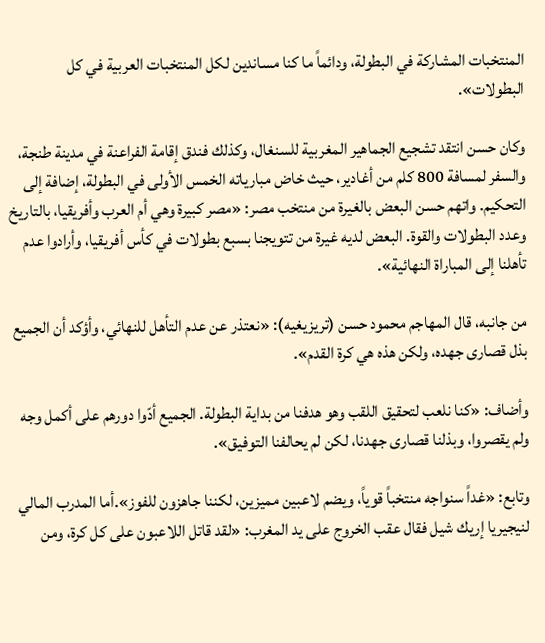المنتخبات المشاركة في البطولة، ودائماً ما كنا مساندين لكل المنتخبات العربية في كل البطولات».

وكان حسن انتقد تشجيع الجماهير المغربية للسنغال، وكذلك فندق إقامة الفراعنة في مدينة طنجة، والسفر لمسافة 800 كلم من أغادير، حيث خاض مبارياته الخمس الأولى في البطولة، إضافة إلى التحكيم. واتهم حسن البعض بالغيرة من منتخب مصر: «مصر كبيرة وهي أم العرب وأفريقيا، بالتاريخ وعدد البطولات والقوة. البعض لديه غيرة من تتويجنا بسبع بطولات في كأس أفريقيا، وأرادوا عدم تأهلنا إلى المباراة النهائية».

من جانبه، قال المهاجم محمود حسن (تريزيغيه): «نعتذر عن عدم التأهل للنهائي، وأؤكد أن الجميع بذل قصارى جهده، ولكن هذه هي كرة القدم».

وأضاف: «كنا نلعب لتحقيق اللقب وهو هدفنا من بداية البطولة. الجميع أدّوا دورهم على أكمل وجه ولم يقصروا، وبذلنا قصارى جهدنا، لكن لم يحالفنا التوفيق».

وتابع: «غداً سنواجه منتخباً قوياً، ويضم لاعبين مميزين، لكننا جاهزون للفوز».أما المدرب المالي لنيجيريا إريك شيل فقال عقب الخروج على يد المغرب: «لقد قاتل اللاعبون على كل كرة، ومن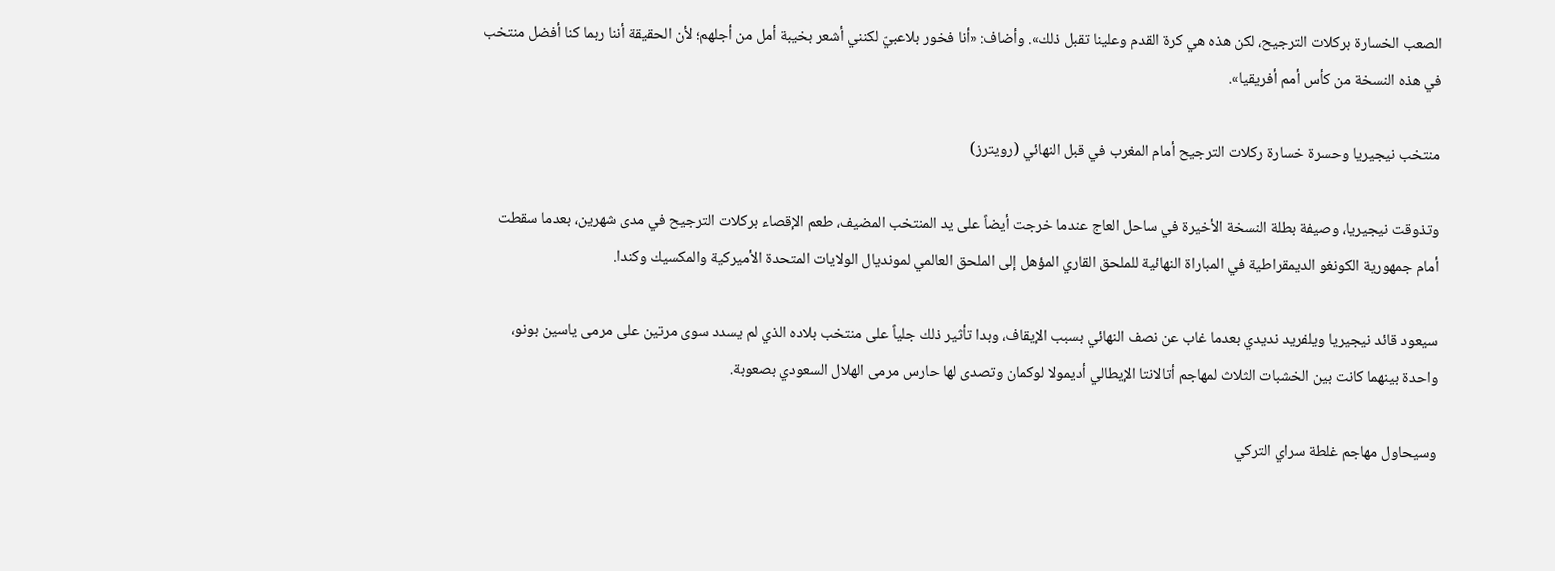الصعب الخسارة بركلات الترجيح، لكن هذه هي كرة القدم وعلينا تقبل ذلك». وأضاف: «أنا فخور بلاعبيّ لكنني أشعر بخيبة أمل من أجلهم؛ لأن الحقيقة أننا ربما كنا أفضل منتخب في هذه النسخة من كأس أمم أفريقيا».

منتخب نيجيريا وحسرة خسارة ركلات الترجيح أمام المغرب في قبل النهائي (رويترز)

وتذوقت نيجيريا، وصيفة بطلة النسخة الأخيرة في ساحل العاج عندما خرجت أيضاً على يد المنتخب المضيف، طعم الإقصاء بركلات الترجيح في مدى شهرين، بعدما سقطت أمام جمهورية الكونغو الديمقراطية في المباراة النهائية للملحق القاري المؤهل إلى الملحق العالمي لمونديال الولايات المتحدة الأميركية والمكسيك وكندا.

سيعود قائد نيجيريا ويلفريد نديدي بعدما غاب عن نصف النهائي بسبب الإيقاف، وبدا تأثير ذلك جلياً على منتخب بلاده الذي لم يسدد سوى مرتين على مرمى ياسين بونو، واحدة بينهما كانت بين الخشبات الثلاث لمهاجم أتالانتا الإيطالي أديمولا لوكمان وتصدى لها حارس مرمى الهلال السعودي بصعوبة.

وسيحاول مهاجم غلطة سراي التركي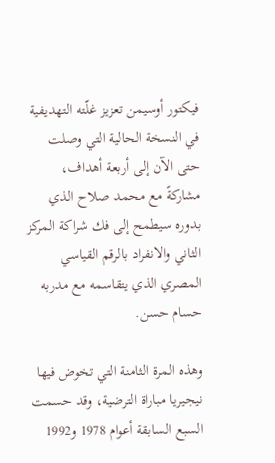فيكتور أوسيمن تعزيز غلّته التهديفية في النسخة الحالية التي وصلت حتى الآن إلى أربعة أهداف، مشاركةً مع محمد صلاح الذي بدوره سيطمح إلى فك شراكة المركز الثاني والانفراد بالرقم القياسي المصري الذي يتقاسمه مع مدربه حسام حسن.

وهذه المرة الثامنة التي تخوض فيها نيجيريا مباراة الترضية، وقد حسمت السبع السابقة أعوام 1978 و1992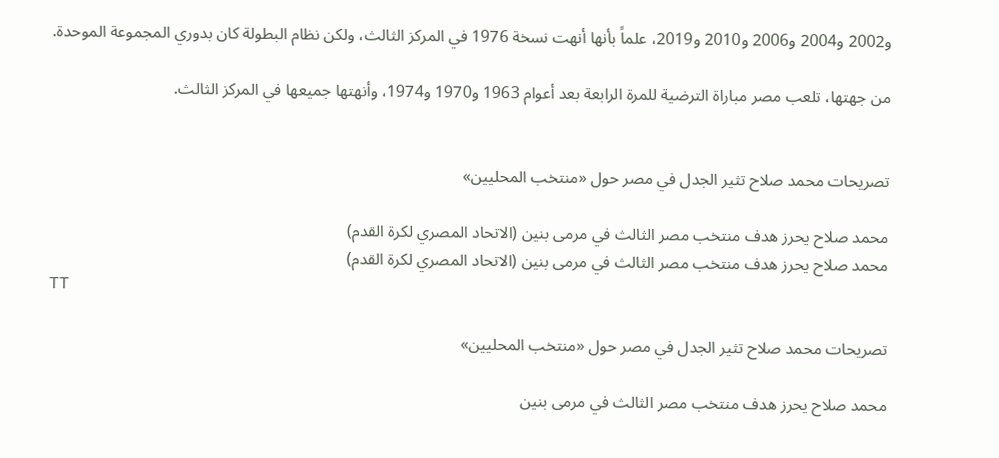و2002 و2004 و2006 و2010 و2019، علماً بأنها أنهت نسخة 1976 في المركز الثالث، ولكن نظام البطولة كان بدوري المجموعة الموحدة.

من جهتها، تلعب مصر مباراة الترضية للمرة الرابعة بعد أعوام 1963 و1970 و1974، وأنهتها جميعها في المركز الثالث.


تصريحات محمد صلاح تثير الجدل في مصر حول «منتخب المحليين»

محمد صلاح يحرز هدف منتخب مصر الثالث في مرمى بنين (الاتحاد المصري لكرة القدم)
محمد صلاح يحرز هدف منتخب مصر الثالث في مرمى بنين (الاتحاد المصري لكرة القدم)
TT

تصريحات محمد صلاح تثير الجدل في مصر حول «منتخب المحليين»

محمد صلاح يحرز هدف منتخب مصر الثالث في مرمى بنين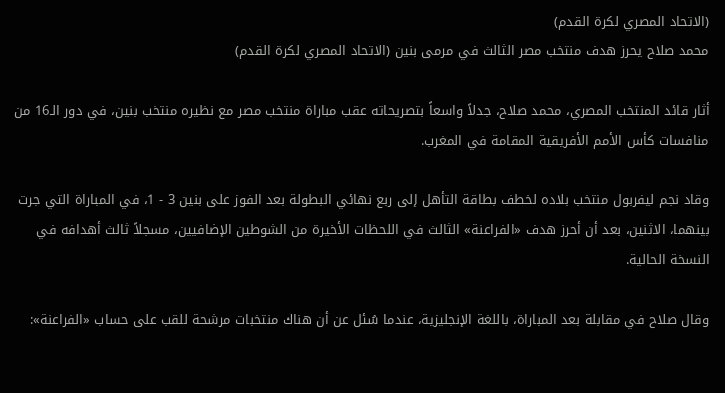(الاتحاد المصري لكرة القدم)
محمد صلاح يحرز هدف منتخب مصر الثالث في مرمى بنين (الاتحاد المصري لكرة القدم)

أثار قائد المنتخب المصري، محمد صلاح، جدلاً واسعاً بتصريحاته عقب مباراة منتخب مصر مع نظيره منتخب بنين، في دور الـ16 من منافسات كأس الأمم الأفريقية المقامة في المغرب.

وقاد نجم ليفربول منتخب بلاده لخطف بطاقة التأهل إلى ربع نهائي البطولة بعد الفوز على بنين 3 - 1، في المباراة التي جرت بينهما، الاثنين، بعد أن أحرز هدف «الفراعنة» الثالث في اللحظات الأخيرة من الشوطين الإضافيين، مسجلاً ثالث أهدافه في النسخة الحالية.

وقال صلاح في مقابلة بعد المباراة، باللغة الإنجليزية، عندما سُئل عن أن هناك منتخبات مرشحة للقب على حساب «الفراعنة»: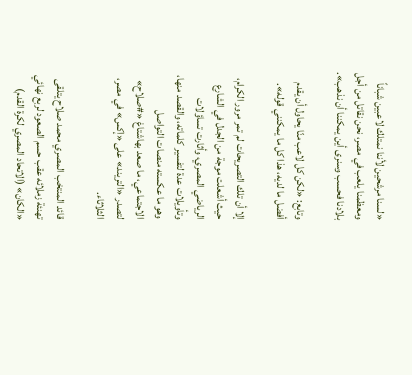«لسنا مرشحين لأننا نمتلك لاعبين شباناً ومعظمنا يلعب في مصر، نحن نقاتل من أجل بلادنا فحسب وسنرى أين يمكننا أن نذهب».

وتابع: «لكن كل لاعب منّا يحاول أن يقدم أفضل ما لديه، هذا كل ما يمكنني قوله».

إلا أن تلك التصريحات لم تمر مرور الكرام، حيث أشعلت موجة من الجدل في الشارع الرياضي المصري، وأثارت تساؤلات وتأويلات عدة لتفسير كلماته، والقصد منها، وهو ما عكسته منصات التواصل الاجتماعي، ما صعد بهاشتاغ «#صلاح» لتصدر «التريند» على «إكس» في مصر، الثلاثاء.

قائد المنتخب المصري محمد صلاح يتلقى تهنئة زملائه عقب حسم الصعود لربع نهائي «الكان» (الاتحاد المصري لكرة القدم)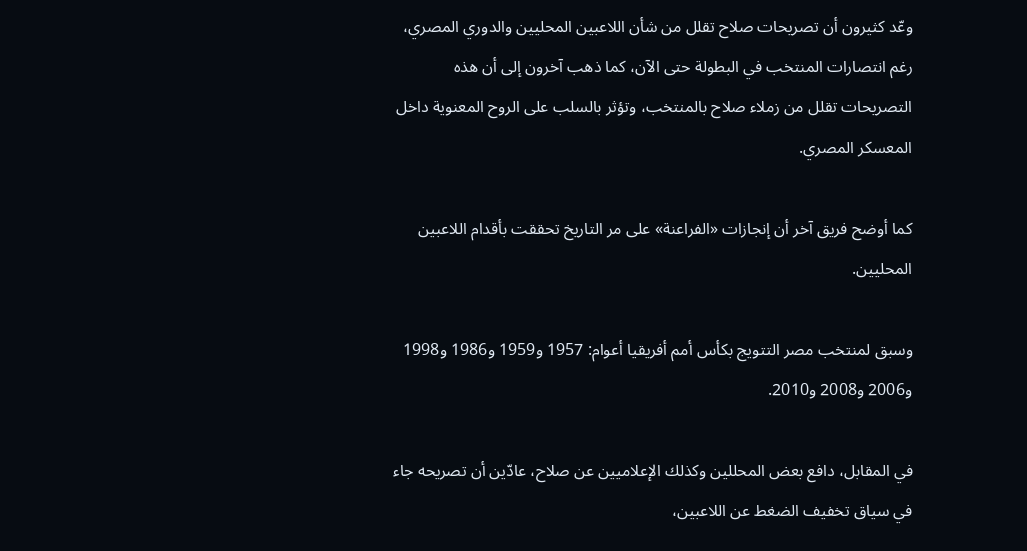وعّد كثيرون أن تصريحات صلاح تقلل من شأن اللاعبين المحليين والدوري المصري، رغم انتصارات المنتخب في البطولة حتى الآن، كما ذهب آخرون إلى أن هذه التصريحات تقلل من زملاء صلاح بالمنتخب، وتؤثر بالسلب على الروح المعنوية داخل المعسكر المصري.

كما أوضح فريق آخر أن إنجازات «الفراعنة» على مر التاريخ تحققت بأقدام اللاعبين المحليين.

وسبق لمنتخب مصر التتويج بكأس أمم أفريقيا أعوام: 1957 و1959 و1986 و1998 و2006 و2008 و2010.

في المقابل، دافع بعض المحللين وكذلك الإعلاميين عن صلاح، عادّين أن تصريحه جاء في سياق تخفيف الضغط عن اللاعبين،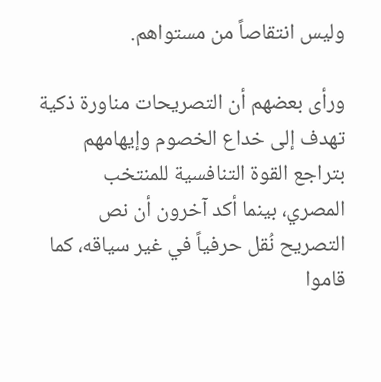وليس انتقاصاً من مستواهم.

ورأى بعضهم أن التصريحات مناورة ذكية تهدف إلى خداع الخصوم وإيهامهم بتراجع القوة التنافسية للمنتخب المصري، بينما أكد آخرون أن نص التصريح نُقل حرفياً في غير سياقه، كما قاموا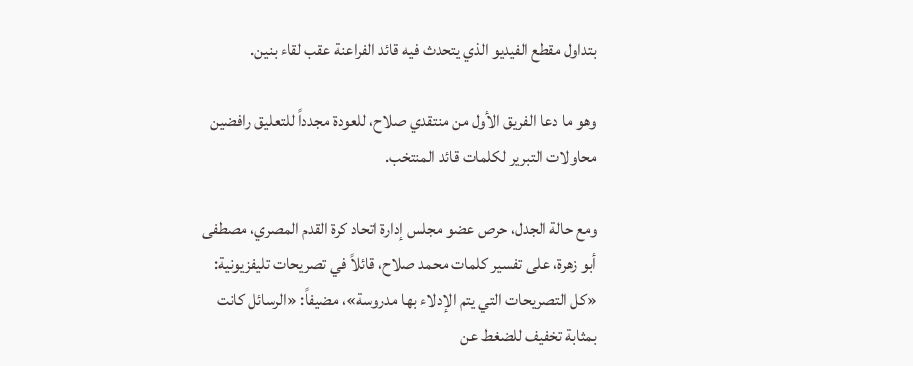بتداول مقطع الفيديو الذي يتحدث فيه قائد الفراعنة عقب لقاء بنين.

وهو ما دعا الفريق الأول من منتقدي صلاح، للعودة مجدداً للتعليق رافضين محاولات التبرير لكلمات قائد المنتخب.

ومع حالة الجدل، حرص عضو مجلس إدارة اتحاد كرة القدم المصري، مصطفى أبو زهرة، على تفسير كلمات محمد صلاح، قائلاً في تصريحات تليفزيونية: «كل التصريحات التي يتم الإدلاء بها مدروسة»، مضيفاً: «الرسائل كانت بمثابة تخفيف للضغط عن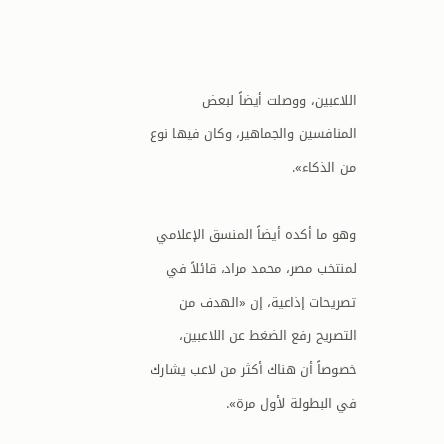اللاعبين، ووصلت أيضاً لبعض المنافسين والجماهير، وكان فيها نوع من الذكاء».

وهو ما أكده أيضاً المنسق الإعلامي لمنتخب مصر، محمد مراد، قائلاً في تصريحات إذاعية، إن «الهدف من التصريح رفع الضغط عن اللاعبين، خصوصاً أن هناك أكثر من لاعب يشارك في البطولة لأول مرة».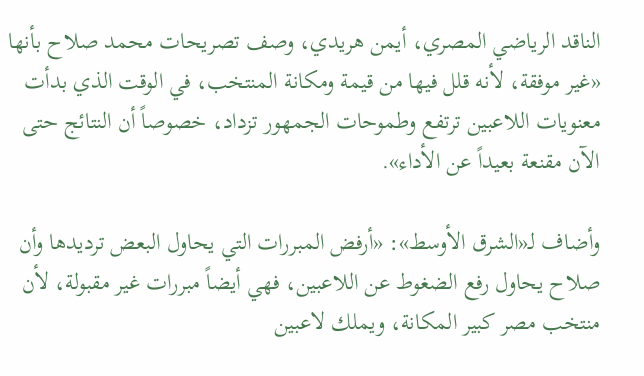الناقد الرياضي المصري، أيمن هريدي، وصف تصريحات محمد صلاح بأنها «غير موفقة، لأنه قلل فيها من قيمة ومكانة المنتخب، في الوقت الذي بدأت معنويات اللاعبين ترتفع وطموحات الجمهور تزداد، خصوصاً أن النتائج حتى الآن مقنعة بعيداً عن الأداء».

وأضاف لـ«الشرق الأوسط»: «أرفض المبررات التي يحاول البعض ترديدها وأن صلاح يحاول رفع الضغوط عن اللاعبين، فهي أيضاً مبررات غير مقبولة، لأن منتخب مصر كبير المكانة، ويملك لاعبين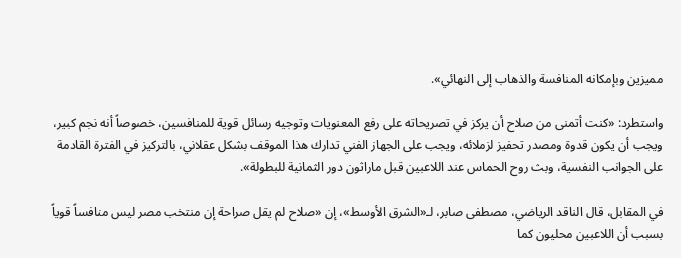مميزين وبإمكانه المنافسة والذهاب إلى النهائي».

واستطرد: «كنت أتمنى من صلاح أن يركز في تصريحاته على رفع المعنويات وتوجيه رسائل قوية للمنافسين، خصوصاً أنه نجم كبير، ويجب أن يكون قدوة ومصدر تحفيز لزملائه، ويجب على الجهاز الفني تدارك هذا الموقف بشكل عقلاني، بالتركيز في الفترة القادمة على الجوانب النفسية، وبث روح الحماس عند اللاعبين قبل ماراثون دور الثمانية للبطولة».

في المقابل، قال الناقد الرياضي، مصطفى صابر، لـ«الشرق الأوسط»، إن «صلاح لم يقل صراحة إن منتخب مصر ليس منافساً قوياً بسبب أن اللاعبين محليون كما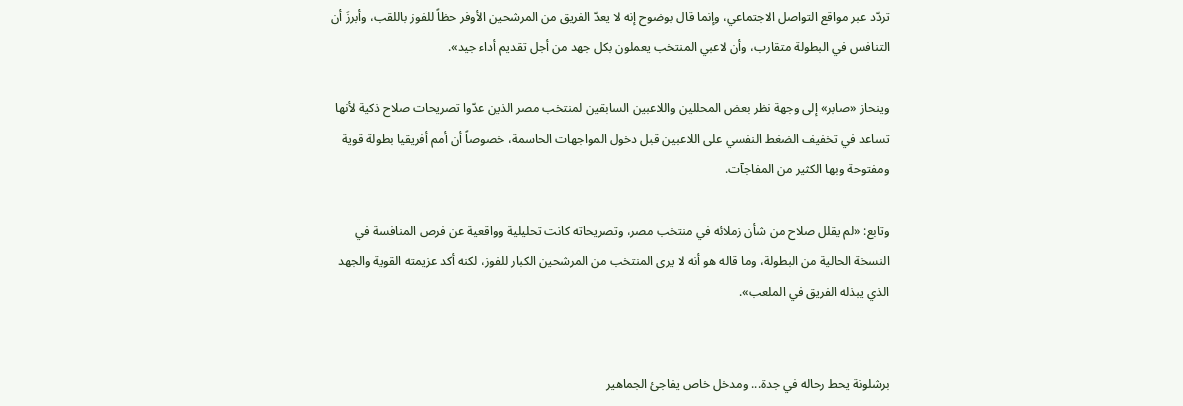تردّد عبر مواقع التواصل الاجتماعي، وإنما قال بوضوح إنه لا يعدّ الفريق من المرشحين الأوفر حظاً للفوز باللقب، وأبرزَ أن التنافس في البطولة متقارب، وأن لاعبي المنتخب يعملون بكل جهد من أجل تقديم أداء جيد».

وينحاز «صابر» إلى وجهة نظر بعض المحللين واللاعبين السابقين لمنتخب مصر الذين عدّوا تصريحات صلاح ذكية لأنها تساعد في تخفيف الضغط النفسي على اللاعبين قبل دخول المواجهات الحاسمة، خصوصاً أن أمم أفريقيا بطولة قوية ومفتوحة وبها الكثير من المفاجآت.

وتابع: «لم يقلل صلاح من شأن زملائه في منتخب مصر، وتصريحاته كانت تحليلية وواقعية عن فرص المنافسة في النسخة الحالية من البطولة، وما قاله هو أنه لا يرى المنتخب من المرشحين الكبار للفوز، لكنه أكد عزيمته القوية والجهد الذي يبذله الفريق في الملعب».


برشلونة يحط رحاله في جدة... ومدخل خاص يفاجئ الجماهير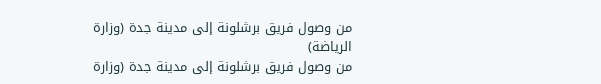من وصول فريق برشلونة إلى مدينة جدة (وزارة الرياضة)
من وصول فريق برشلونة إلى مدينة جدة (وزارة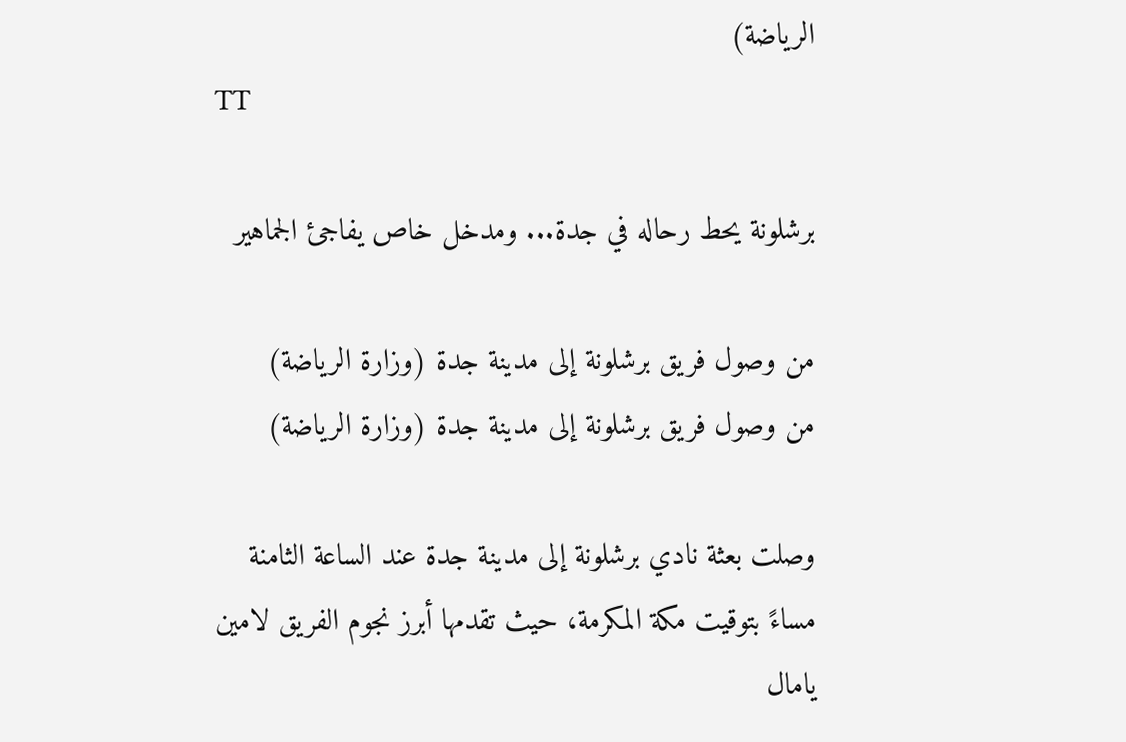الرياضة)
TT

برشلونة يحط رحاله في جدة... ومدخل خاص يفاجئ الجماهير

من وصول فريق برشلونة إلى مدينة جدة (وزارة الرياضة)
من وصول فريق برشلونة إلى مدينة جدة (وزارة الرياضة)

وصلت بعثة نادي برشلونة إلى مدينة جدة عند الساعة الثامنة مساءً بتوقيت مكة المكرمة، حيث تقدمها أبرز نجوم الفريق لامين يامال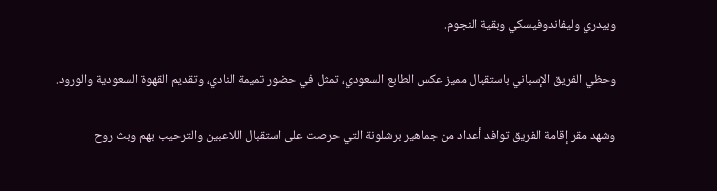وبيدري وليفاندوفيسكي وبقية النجوم.

وحظي الفريق الإسباني باستقبال مميز عكس الطابع السعودي، تمثل في حضور تميمة النادي، وتقديم القهوة السعودية والورود.

وشهد مقر إقامة الفريق توافد أعداد من جماهير برشلونة التي حرصت على استقبال اللاعبين والترحيب بهم وبث روح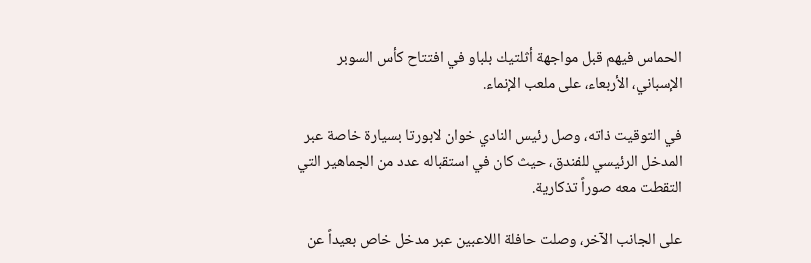الحماس فيهم قبل مواجهة أثلتيك بلباو في افتتاح كأس السوبر الإسباني، الأربعاء، على ملعب الإنماء.

في التوقيت ذاته، وصل رئيس النادي خوان لابورتا بسيارة خاصة عبر المدخل الرئيسي للفندق، حيث كان في استقباله عدد من الجماهير التي التقطت معه صوراً تذكارية.

على الجانب الآخر، وصلت حافلة اللاعبين عبر مدخل خاص بعيداً عن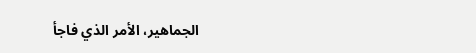الجماهير، الأمر الذي فاجأ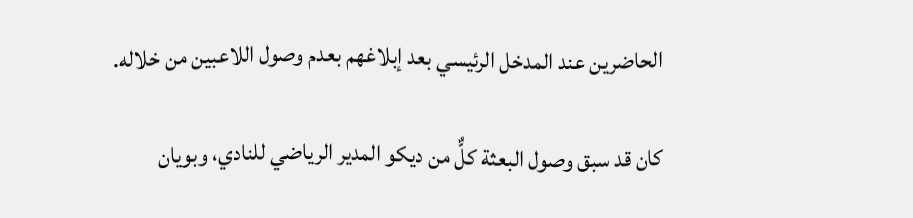الحاضرين عند المدخل الرئيسي بعد إبلاغهم بعدم وصول اللاعبين من خلاله.

كان قد سبق وصول البعثة كلٌّ من ديكو المدير الرياضي للنادي، وبويان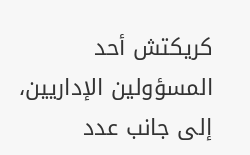كريكتش أحد المسؤولين الإداريين، إلى جانب عدد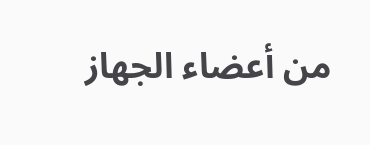من أعضاء الجهاز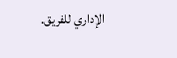الإداري للفريق.